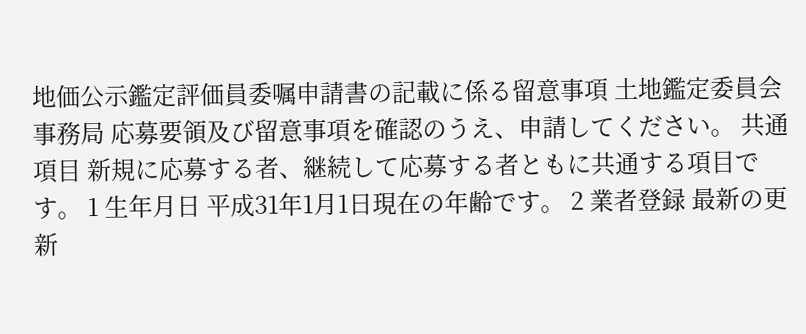地価公示鑑定評価員委嘱申請書の記載に係る留意事項 土地鑑定委員会事務局 応募要領及び留意事項を確認のうえ、申請してください。 共通項目 新規に応募する者、継続して応募する者ともに共通する項目です。 1 生年月日 平成31年1月1日現在の年齢です。 2 業者登録 最新の更新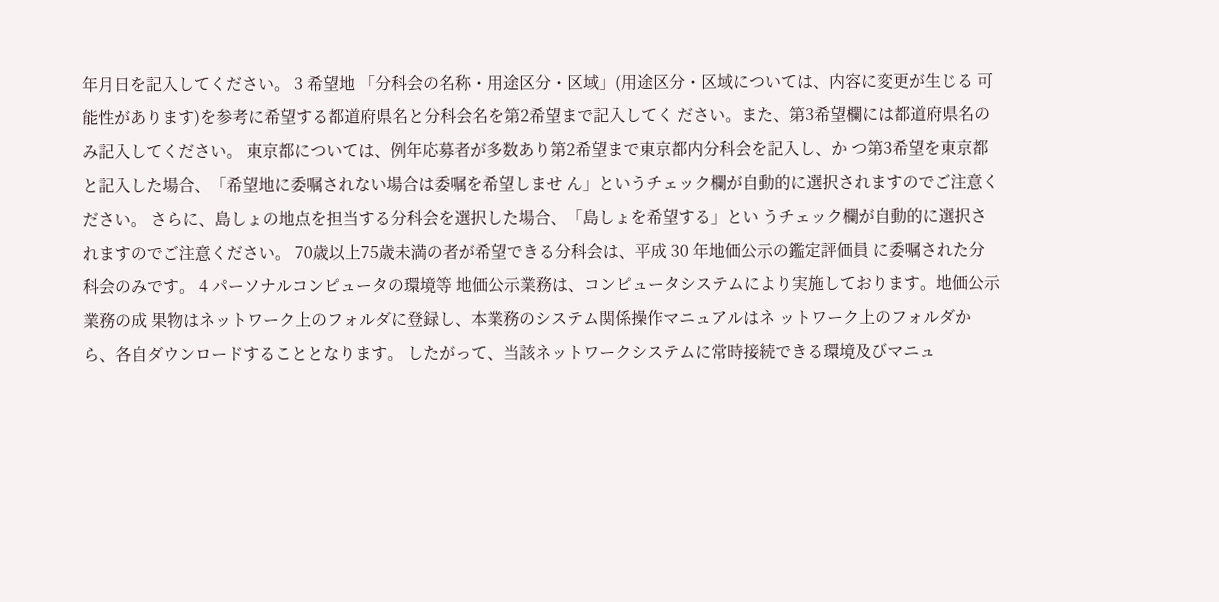年月日を記入してください。 3 希望地 「分科会の名称・用途区分・区域」(用途区分・区域については、内容に変更が生じる 可能性があります)を参考に希望する都道府県名と分科会名を第2希望まで記入してく ださい。また、第3希望欄には都道府県名のみ記入してください。 東京都については、例年応募者が多数あり第2希望まで東京都内分科会を記入し、か つ第3希望を東京都と記入した場合、「希望地に委嘱されない場合は委嘱を希望しませ ん」というチェック欄が自動的に選択されますのでご注意ください。 さらに、島しょの地点を担当する分科会を選択した場合、「島しょを希望する」とい うチェック欄が自動的に選択されますのでご注意ください。 70歳以上75歳未満の者が希望できる分科会は、平成 30 年地価公示の鑑定評価員 に委嘱された分科会のみです。 4 パーソナルコンピュータの環境等 地価公示業務は、コンピュータシステムにより実施しております。地価公示業務の成 果物はネットワーク上のフォルダに登録し、本業務のシステム関係操作マニュアルはネ ットワーク上のフォルダから、各自ダウンロードすることとなります。 したがって、当該ネットワークシステムに常時接続できる環境及びマニュ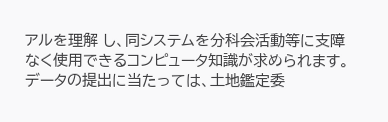アルを理解 し、同システムを分科会活動等に支障なく使用できるコンピュータ知識が求められます。 データの提出に当たっては、土地鑑定委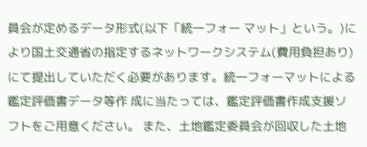員会が定めるデータ形式(以下「統一フォー マット」という。)により国土交通省の指定するネットワークシステム(費用負担あり)
にて提出していただく必要があります。統一フォーマットによる鑑定評価書データ等作 成に当たっては、鑑定評価書作成支援ソフトをご用意ください。 また、土地鑑定委員会が回収した土地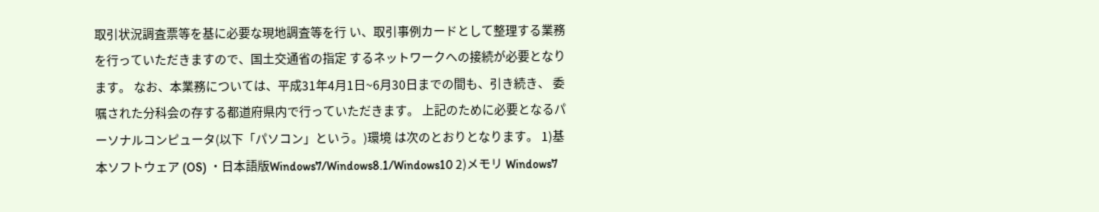取引状況調査票等を基に必要な現地調査等を行 い、取引事例カードとして整理する業務を行っていただきますので、国土交通省の指定 するネットワークへの接続が必要となります。 なお、本業務については、平成31年4月1日~6月30日までの間も、引き続き、 委嘱された分科会の存する都道府県内で行っていただきます。 上記のために必要となるパーソナルコンピュータ(以下「パソコン」という。)環境 は次のとおりとなります。 1)基本ソフトウェア (OS) ・日本語版Windows7/Windows8.1/Windows10 2)メモリ Windows7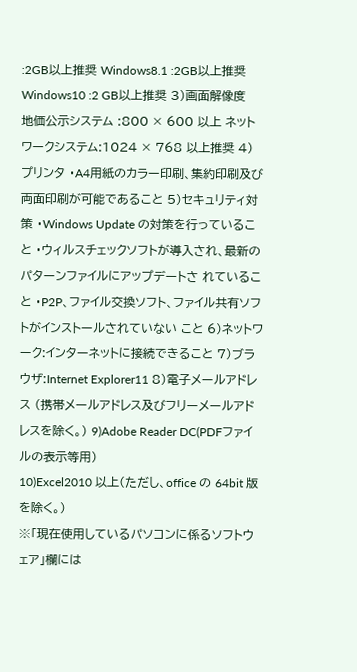:2GB以上推奨 Windows8.1 :2GB以上推奨 Windows10 :2 GB以上推奨 3)画面解像度 地価公示システム :800 × 600 以上 ネットワークシステム:1024 × 768 以上推奨 4)プリンタ ・A4用紙のカラー印刷、集約印刷及び両面印刷が可能であること 5)セキュリティ対策 ・Windows Update の対策を行っていること ・ウィルスチェックソフトが導入され、最新のパターンファイルにアップデートさ れていること ・P2P、ファイル交換ソフト、ファイル共有ソフトがインストールされていない こと 6)ネットワーク:インターネットに接続できること 7)ブラウザ:Internet Explorer11 8)電子メールアドレス (携帯メールアドレス及びフリーメールアドレスを除く。) 9)Adobe Reader DC(PDFファイルの表示等用)
10)Excel2010 以上(ただし、office の 64bit 版を除く。)
※「現在使用しているパソコンに係るソフトウェア」欄には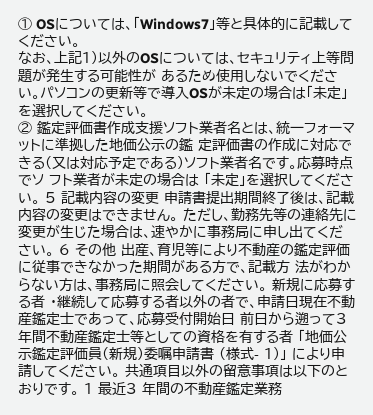① OSについては、「Windows7」等と具体的に記載してください。
なお、上記1)以外のOSについては、セキュリティ上等問題が発生する可能性が あるため使用しないでください。パソコンの更新等で導入OSが未定の場合は「未定」 を選択してください。
② 鑑定評価書作成支援ソフト業者名とは、統一フォーマットに準拠した地価公示の鑑 定評価書の作成に対応できる(又は対応予定である)ソフト業者名です。応募時点でソ フト業者が未定の場合は 「未定」を選択してください。 5 記載内容の変更 申請書提出期間終了後は、記載内容の変更はできません。 ただし、勤務先等の連絡先に変更が生じた場合は、速やかに事務局に申し出てくだ さい。 6 その他 出産、育児等により不動産の鑑定評価に従事できなかった期間がある方で、記載方 法がわからない方は、事務局に照会してください。 新規に応募する者 ・継続して応募する者以外の者で、申請日現在不動産鑑定士であって、応募受付開始日 前日から遡って3年間不動産鑑定士等としての資格を有する者 「地価公示鑑定評価員(新規)委嘱申請書 (様式- 1)」 により申請してください。 共通項目以外の留意事項は以下のとおりです。 1 最近3 年間の不動産鑑定業務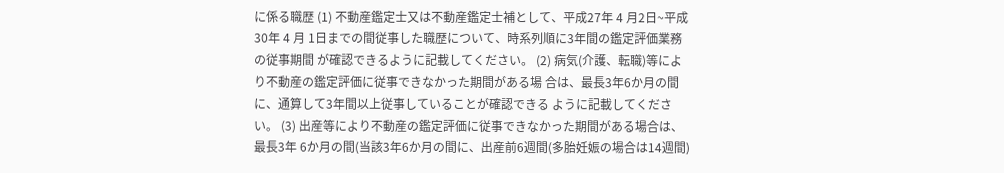に係る職歴 (1) 不動産鑑定士又は不動産鑑定士補として、平成27年 4 月2日~平成30年 4 月 1日までの間従事した職歴について、時系列順に3年間の鑑定評価業務の従事期間 が確認できるように記載してください。 (2) 病気(介護、転職)等により不動産の鑑定評価に従事できなかった期間がある場 合は、最長3年6か月の間に、通算して3年間以上従事していることが確認できる ように記載してください。 (3) 出産等により不動産の鑑定評価に従事できなかった期間がある場合は、最長3年 6か月の間(当該3年6か月の間に、出産前6週間(多胎妊娠の場合は14週間)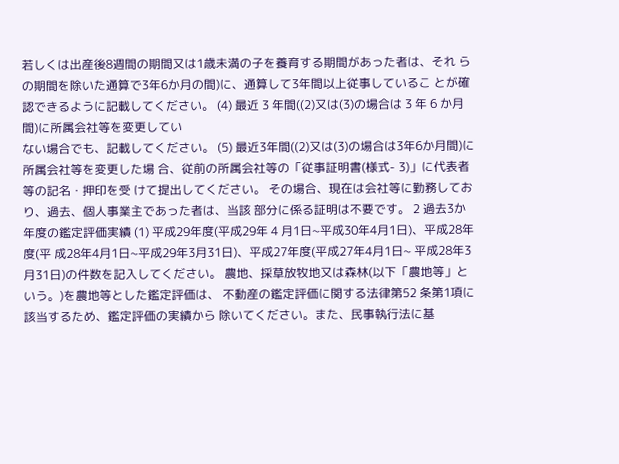若しくは出産後8週間の期間又は1歳未満の子を養育する期間があった者は、それ らの期間を除いた通算で3年6か月の間)に、通算して3年間以上従事しているこ とが確認できるように記載してください。 (4) 最近 3 年間((2)又は(3)の場合は 3 年 6 か月間)に所属会社等を変更してい
ない場合でも、記載してください。 (5) 最近3年間((2)又は(3)の場合は3年6か月間)に所属会社等を変更した場 合、従前の所属会社等の「従事証明書(様式- 3)」に代表者等の記名・押印を受 けて提出してください。 その場合、現在は会社等に勤務しており、過去、個人事業主であった者は、当該 部分に係る証明は不要です。 2 過去3か年度の鑑定評価実績 (1) 平成29年度(平成29年 4 月1日~平成30年4月1日)、平成28年度(平 成28年4月1日~平成29年3月31日)、平成27年度(平成27年4月1日~ 平成28年3月31日)の件数を記入してください。 農地、採草放牧地又は森林(以下「農地等」という。)を農地等とした鑑定評価は、 不動産の鑑定評価に関する法律第52 条第1項に該当するため、鑑定評価の実績から 除いてください。また、民事執行法に基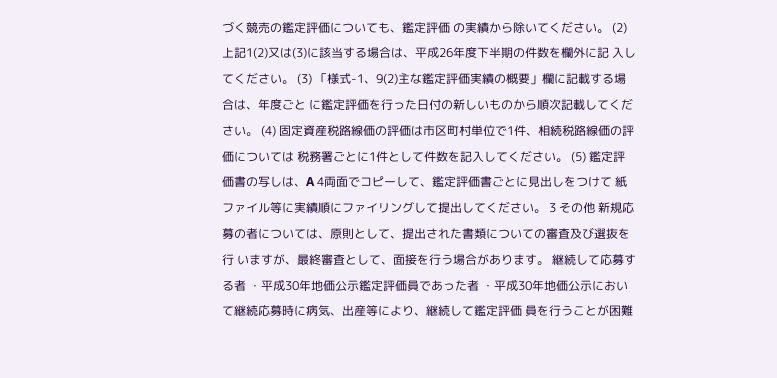づく競売の鑑定評価についても、鑑定評価 の実績から除いてください。 (2) 上記1(2)又は(3)に該当する場合は、平成26年度下半期の件数を欄外に記 入してください。 (3) 「様式-1、9(2)主な鑑定評価実績の概要」欄に記載する場合は、年度ごと に鑑定評価を行った日付の新しいものから順次記載してください。 (4) 固定資産税路線価の評価は市区町村単位で1件、相続税路線価の評価については 税務署ごとに1件として件数を記入してください。 (5) 鑑定評価書の写しは、A 4両面でコピーして、鑑定評価書ごとに見出しをつけて 紙ファイル等に実績順にファイリングして提出してください。 3 その他 新規応募の者については、原則として、提出された書類についての審査及び選抜を行 いますが、最終審査として、面接を行う場合があります。 継続して応募する者 ・平成30年地価公示鑑定評価員であった者 ・平成30年地価公示において継続応募時に病気、出産等により、継続して鑑定評価 員を行うことが困難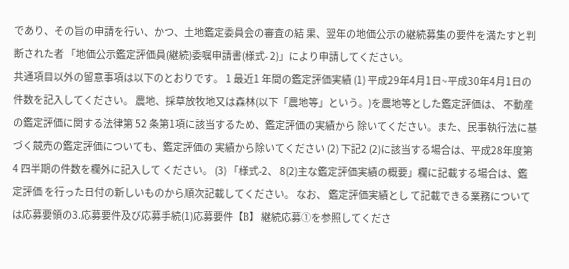であり、その旨の申請を行い、かつ、土地鑑定委員会の審査の結 果、翌年の地価公示の継続募集の要件を満たすと判断された者 「地価公示鑑定評価員(継続)委嘱申請書(様式- 2)」により申請してください。
共通項目以外の留意事項は以下のとおりです。 1 最近1 年間の鑑定評価実績 (1) 平成29年4月1日~平成30年4月1日の件数を記入してください。 農地、採草放牧地又は森林(以下「農地等」という。)を農地等とした鑑定評価は、 不動産の鑑定評価に関する法律第 52 条第1項に該当するため、鑑定評価の実績から 除いてください。また、民事執行法に基づく競売の鑑定評価についても、鑑定評価の 実績から除いてください (2) 下記2 (2)に該当する場合は、平成28年度第 4 四半期の件数を欄外に記入して ください。 (3) 「様式-2、 8(2)主な鑑定評価実績の概要」欄に記載する場合は、鑑定評価 を行った日付の新しいものから順次記載してください。 なお、 鑑定評価実績とし て記載できる業務については応募要領の3.応募要件及び応募手続(1)応募要件【B】 継続応募①を参照してくださ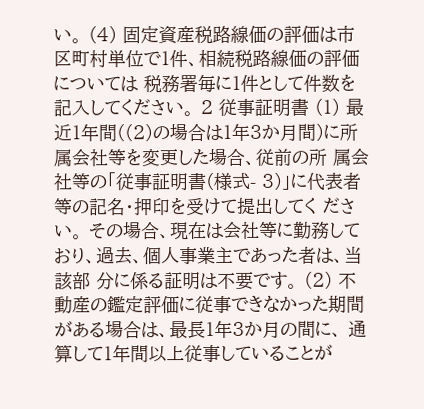い。 (4) 固定資産税路線価の評価は市区町村単位で1件、相続税路線価の評価については 税務署毎に1件として件数を記入してください。 2 従事証明書 (1) 最近1年間((2)の場合は1年3か月間)に所属会社等を変更した場合、従前の所 属会社等の「従事証明書(様式- 3)」に代表者等の記名・押印を受けて提出してく ださい。 その場合、現在は会社等に勤務しており、過去、個人事業主であった者は、当該部 分に係る証明は不要です。 (2) 不動産の鑑定評価に従事できなかった期間がある場合は、最長1年3か月の間に、 通算して1年間以上従事していることが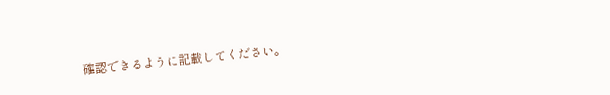確認できるように記載してください。